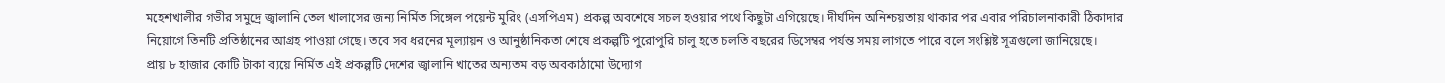মহেশখালীর গভীর সমুদ্রে জ্বালানি তেল খালাসের জন্য নির্মিত সিঙ্গেল পয়েন্ট মুরিং (এসপিএম) প্রকল্প অবশেষে সচল হওয়ার পথে কিছুটা এগিয়েছে। দীর্ঘদিন অনিশ্চয়তায় থাকার পর এবার পরিচালনাকারী ঠিকাদার নিয়োগে তিনটি প্রতিষ্ঠানের আগ্রহ পাওয়া গেছে। তবে সব ধরনের মূল্যায়ন ও আনুষ্ঠানিকতা শেষে প্রকল্পটি পুরোপুরি চালু হতে চলতি বছরের ডিসেম্বর পর্যন্ত সময় লাগতে পারে বলে সংশ্লিষ্ট সূত্রগুলো জানিয়েছে।
প্রায় ৮ হাজার কোটি টাকা ব্যয়ে নির্মিত এই প্রকল্পটি দেশের জ্বালানি খাতের অন্যতম বড় অবকাঠামো উদ্যোগ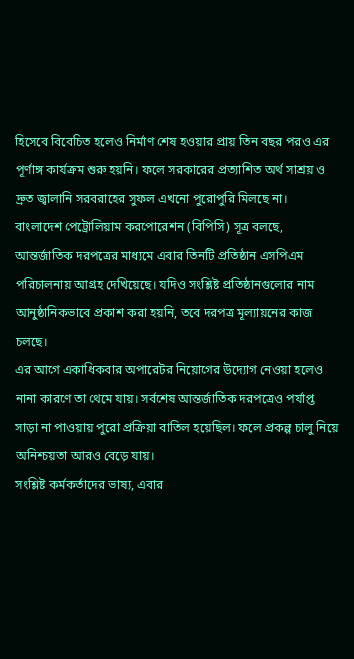হিসেবে বিবেচিত হলেও নির্মাণ শেষ হওয়ার প্রায় তিন বছর পরও এর পূর্ণাঙ্গ কার্যক্রম শুরু হয়নি। ফলে সরকারের প্রত্যাশিত অর্থ সাশ্রয় ও দ্রুত জ্বালানি সরবরাহের সুফল এখনো পুরোপুরি মিলছে না।
বাংলাদেশ পেট্রোলিয়াম করপোরেশন (বিপিসি) সূত্র বলছে, আন্তর্জাতিক দরপত্রের মাধ্যমে এবার তিনটি প্রতিষ্ঠান এসপিএম পরিচালনায় আগ্রহ দেখিয়েছে। যদিও সংশ্লিষ্ট প্রতিষ্ঠানগুলোর নাম আনুষ্ঠানিকভাবে প্রকাশ করা হয়নি, তবে দরপত্র মূল্যায়নের কাজ চলছে।
এর আগে একাধিকবার অপারেটর নিয়োগের উদ্যোগ নেওয়া হলেও নানা কারণে তা থেমে যায়। সর্বশেষ আন্তর্জাতিক দরপত্রেও পর্যাপ্ত সাড়া না পাওয়ায় পুরো প্রক্রিয়া বাতিল হয়েছিল। ফলে প্রকল্প চালু নিয়ে অনিশ্চয়তা আরও বেড়ে যায়।
সংশ্লিষ্ট কর্মকর্তাদের ভাষ্য, এবার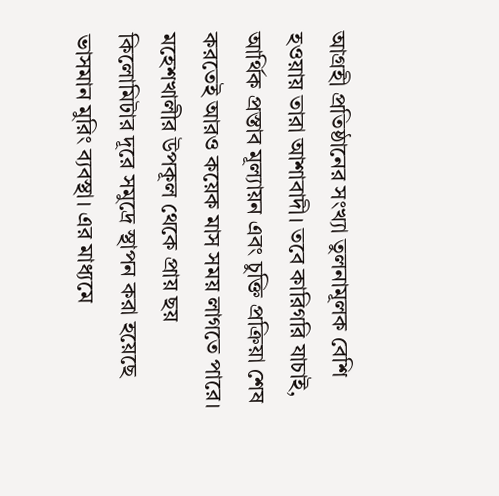আগ্রহী প্রতিষ্ঠানের সংখ্যা তুলনামূলক বেশি হওয়ায় তারা আশাবাদী। তবে কারিগরি যাচাই, আর্থিক প্রস্তাব মূল্যায়ন এবং চুক্তি প্রক্রিয়া শেষ করতেই আরও কয়েক মাস সময় লাগতে পারে।
মহেশখালীর উপকূল থেকে প্রায় ছয় কিলোমিটার দূরে সমুদ্রে স্থাপন করা হয়েছে ভাসমান মুরিং ব্যবস্থা। এর মাধ্যমে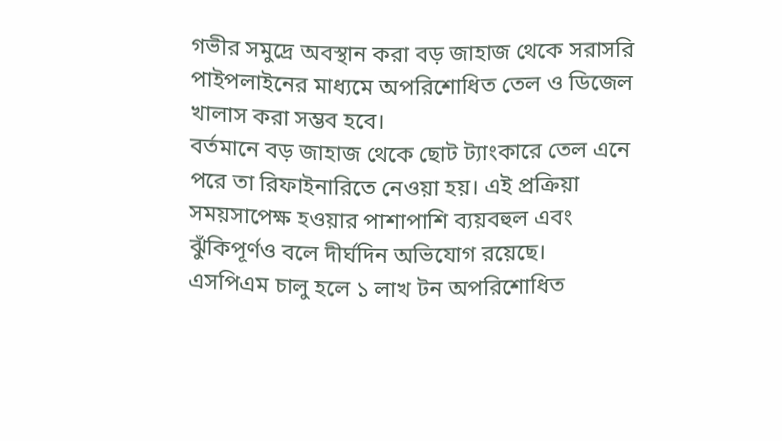গভীর সমুদ্রে অবস্থান করা বড় জাহাজ থেকে সরাসরি পাইপলাইনের মাধ্যমে অপরিশোধিত তেল ও ডিজেল খালাস করা সম্ভব হবে।
বর্তমানে বড় জাহাজ থেকে ছোট ট্যাংকারে তেল এনে পরে তা রিফাইনারিতে নেওয়া হয়। এই প্রক্রিয়া সময়সাপেক্ষ হওয়ার পাশাপাশি ব্যয়বহুল এবং ঝুঁকিপূর্ণও বলে দীর্ঘদিন অভিযোগ রয়েছে।
এসপিএম চালু হলে ১ লাখ টন অপরিশোধিত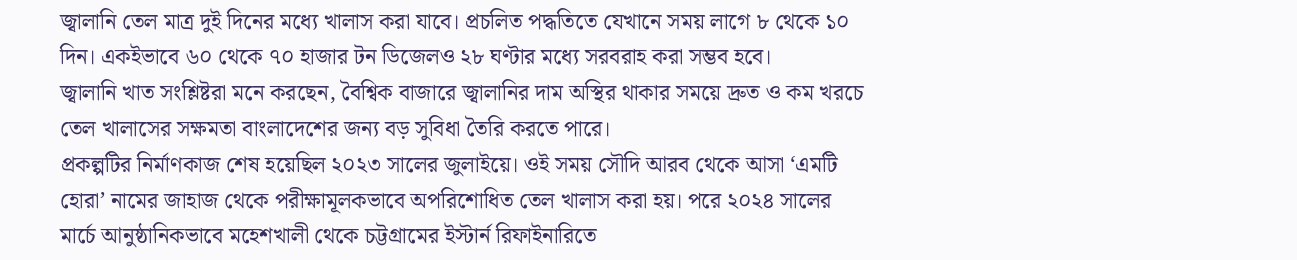জ্বালানি তেল মাত্র দুই দিনের মধ্যে খালাস করা যাবে। প্রচলিত পদ্ধতিতে যেখানে সময় লাগে ৮ থেকে ১০ দিন। একইভাবে ৬০ থেকে ৭০ হাজার টন ডিজেলও ২৮ ঘণ্টার মধ্যে সরবরাহ করা সম্ভব হবে।
জ্বালানি খাত সংশ্লিষ্টরা মনে করছেন, বৈশ্বিক বাজারে জ্বালানির দাম অস্থির থাকার সময়ে দ্রুত ও কম খরচে তেল খালাসের সক্ষমতা বাংলাদেশের জন্য বড় সুবিধা তৈরি করতে পারে।
প্রকল্পটির নির্মাণকাজ শেষ হয়েছিল ২০২৩ সালের জুলাইয়ে। ওই সময় সৌদি আরব থেকে আসা ‘এমটি হোরা’ নামের জাহাজ থেকে পরীক্ষামূলকভাবে অপরিশোধিত তেল খালাস করা হয়। পরে ২০২৪ সালের মার্চে আনুষ্ঠানিকভাবে মহেশখালী থেকে চট্টগ্রামের ইস্টার্ন রিফাইনারিতে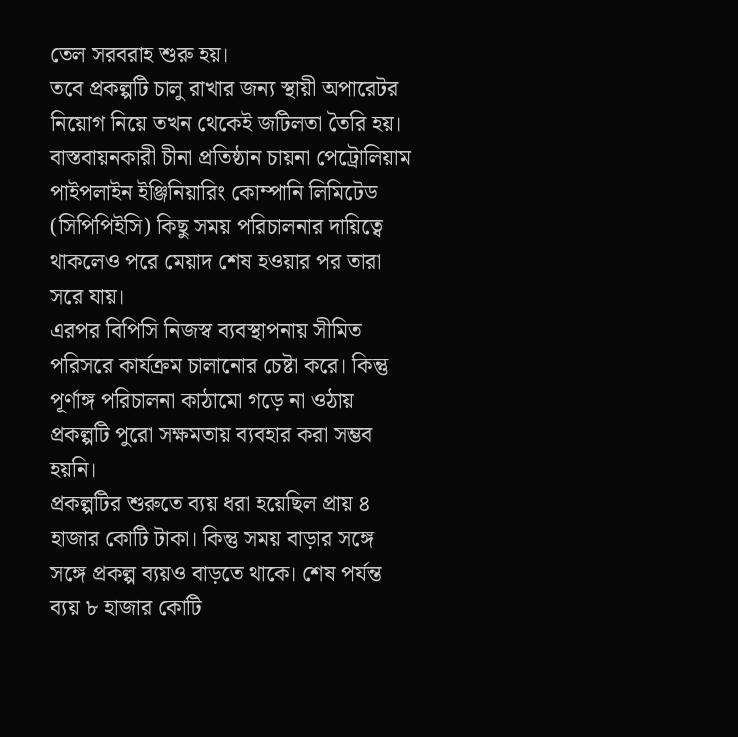তেল সরবরাহ শুরু হয়।
তবে প্রকল্পটি চালু রাখার জন্য স্থায়ী অপারেটর নিয়োগ নিয়ে তখন থেকেই জটিলতা তৈরি হয়। বাস্তবায়নকারী চীনা প্রতিষ্ঠান চায়না পেট্রোলিয়াম পাইপলাইন ইঞ্জিনিয়ারিং কোম্পানি লিমিটেড (সিপিপিইসি) কিছু সময় পরিচালনার দায়িত্বে থাকলেও পরে মেয়াদ শেষ হওয়ার পর তারা সরে যায়।
এরপর বিপিসি নিজস্ব ব্যবস্থাপনায় সীমিত পরিসরে কার্যক্রম চালানোর চেষ্টা করে। কিন্তু পূর্ণাঙ্গ পরিচালনা কাঠামো গড়ে না ওঠায় প্রকল্পটি পুরো সক্ষমতায় ব্যবহার করা সম্ভব হয়নি।
প্রকল্পটির শুরুতে ব্যয় ধরা হয়েছিল প্রায় ৪ হাজার কোটি টাকা। কিন্তু সময় বাড়ার সঙ্গে সঙ্গে প্রকল্প ব্যয়ও বাড়তে থাকে। শেষ পর্যন্ত ব্যয় ৮ হাজার কোটি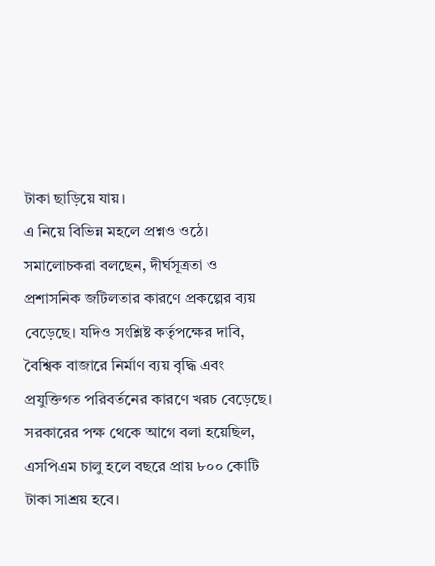টাকা ছাড়িয়ে যায়।
এ নিয়ে বিভিন্ন মহলে প্রশ্নও ওঠে। সমালোচকরা বলছেন, দীর্ঘসূত্রতা ও প্রশাসনিক জটিলতার কারণে প্রকল্পের ব্যয় বেড়েছে। যদিও সংশ্লিষ্ট কর্তৃপক্ষের দাবি, বৈশ্বিক বাজারে নির্মাণ ব্যয় বৃদ্ধি এবং প্রযুক্তিগত পরিবর্তনের কারণে খরচ বেড়েছে।
সরকারের পক্ষ থেকে আগে বলা হয়েছিল, এসপিএম চালু হলে বছরে প্রায় ৮০০ কোটি টাকা সাশ্রয় হবে।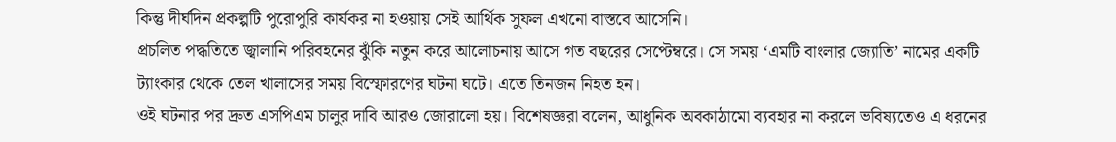কিন্তু দীর্ঘদিন প্রকল্পটি পুরোপুরি কার্যকর না হওয়ায় সেই আর্থিক সুফল এখনো বাস্তবে আসেনি।
প্রচলিত পদ্ধতিতে জ্বালানি পরিবহনের ঝুঁকি নতুন করে আলোচনায় আসে গত বছরের সেপ্টেম্বরে। সে সময় ‘এমটি বাংলার জ্যোতি’ নামের একটি ট্যাংকার থেকে তেল খালাসের সময় বিস্ফোরণের ঘটনা ঘটে। এতে তিনজন নিহত হন।
ওই ঘটনার পর দ্রুত এসপিএম চালুর দাবি আরও জোরালো হয়। বিশেষজ্ঞরা বলেন, আধুনিক অবকাঠামো ব্যবহার না করলে ভবিষ্যতেও এ ধরনের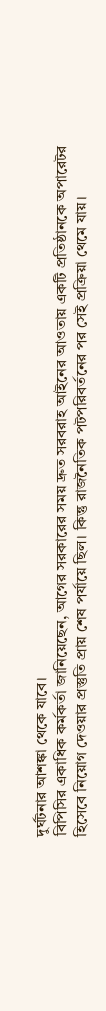দুর্ঘটনার আশঙ্কা থেকে যাবে।
বিপিসির একাধিক কর্মকর্তা জানিয়েছেন, আগের সরকারের সময় দ্রুত সরবরাহ আইনের আওতায় একটি প্রতিষ্ঠানকে অপারেটর হিসেবে নিয়োগ দেওয়ার প্রস্তুতি প্রায় শেষ পর্যায়ে ছিল। কিন্তু রাজনৈতিক পটপরিবর্তনের পর সেই প্রক্রিয়া থেমে যায়।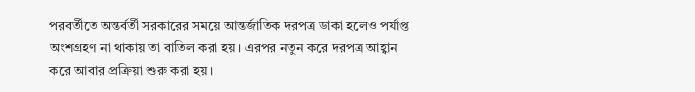পরবর্তীতে অন্তর্বর্তী সরকারের সময়ে আন্তর্জাতিক দরপত্র ডাকা হলেও পর্যাপ্ত অংশগ্রহণ না থাকায় তা বাতিল করা হয়। এরপর নতুন করে দরপত্র আহ্বান করে আবার প্রক্রিয়া শুরু করা হয়।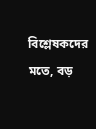বিশ্লেষকদের মতে, বড়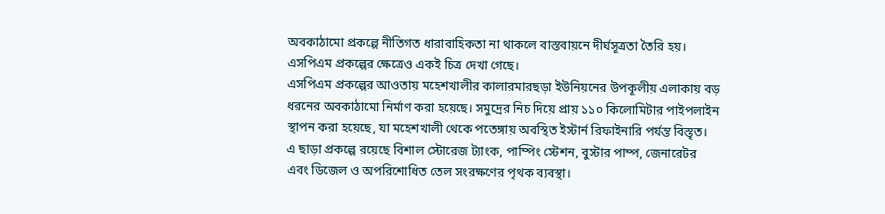অবকাঠামো প্রকল্পে নীতিগত ধারাবাহিকতা না থাকলে বাস্তবায়নে দীর্ঘসূত্রতা তৈরি হয়। এসপিএম প্রকল্পের ক্ষেত্রেও একই চিত্র দেখা গেছে।
এসপিএম প্রকল্পের আওতায় মহেশখালীর কালারমারছড়া ইউনিয়নের উপকূলীয় এলাকায় বড় ধরনের অবকাঠামো নির্মাণ করা হয়েছে। সমুদ্রের নিচ দিয়ে প্রায় ১১০ কিলোমিটার পাইপলাইন স্থাপন করা হয়েছে, যা মহেশখালী থেকে পতেঙ্গায় অবস্থিত ইস্টার্ন রিফাইনারি পর্যন্ত বিস্তৃত।
এ ছাড়া প্রকল্পে রয়েছে বিশাল স্টোরেজ ট্যাংক, পাম্পিং স্টেশন, বুস্টার পাম্প, জেনারেটর এবং ডিজেল ও অপরিশোধিত তেল সংরক্ষণের পৃথক ব্যবস্থা।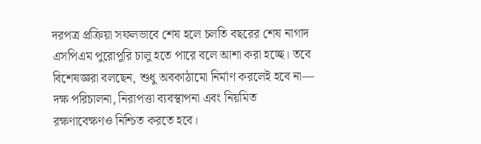দরপত্র প্রক্রিয়া সফলভাবে শেষ হলে চলতি বছরের শেষ নাগাদ এসপিএম পুরোপুরি চালু হতে পারে বলে আশা করা হচ্ছে। তবে বিশেষজ্ঞরা বলছেন, শুধু অবকাঠামো নির্মাণ করলেই হবে না— দক্ষ পরিচালনা, নিরাপত্তা ব্যবস্থাপনা এবং নিয়মিত রক্ষণাবেক্ষণও নিশ্চিত করতে হবে।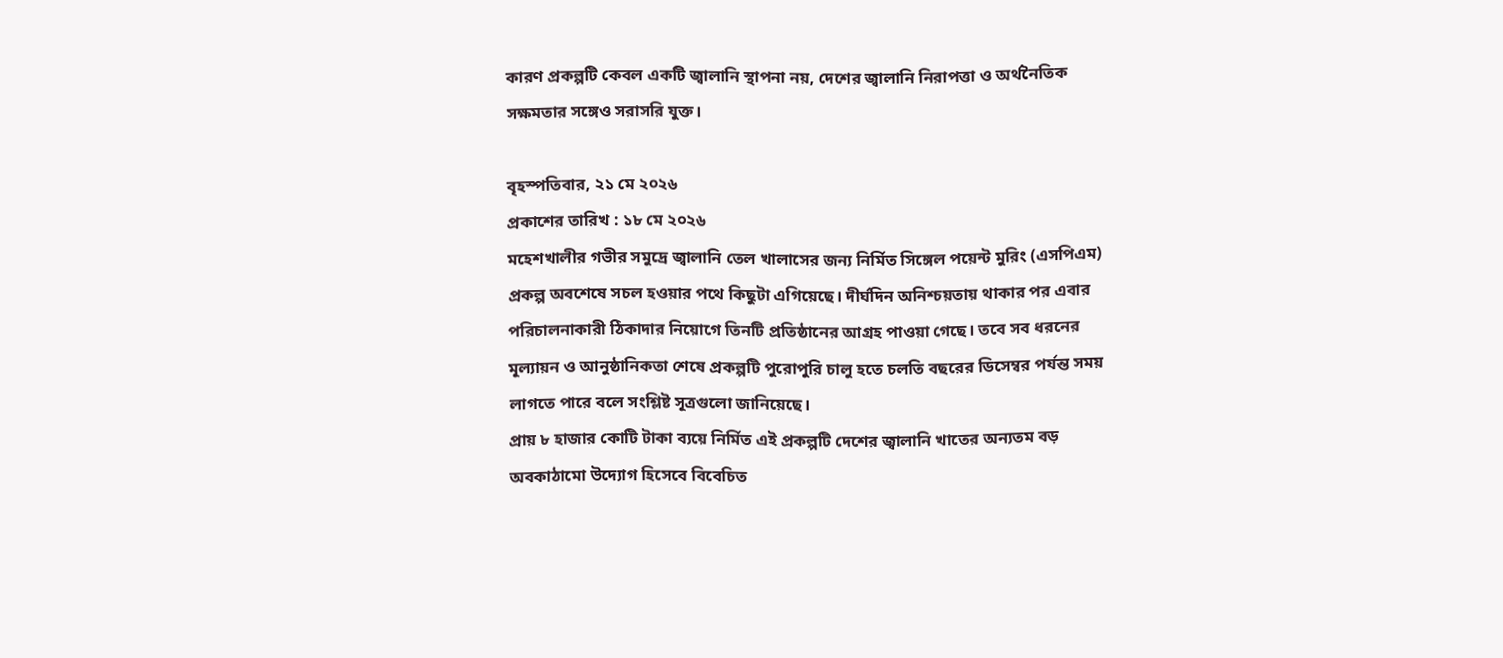কারণ প্রকল্পটি কেবল একটি জ্বালানি স্থাপনা নয়, দেশের জ্বালানি নিরাপত্তা ও অর্থনৈতিক সক্ষমতার সঙ্গেও সরাসরি যুক্ত।

বৃহস্পতিবার, ২১ মে ২০২৬
প্রকাশের তারিখ : ১৮ মে ২০২৬
মহেশখালীর গভীর সমুদ্রে জ্বালানি তেল খালাসের জন্য নির্মিত সিঙ্গেল পয়েন্ট মুরিং (এসপিএম) প্রকল্প অবশেষে সচল হওয়ার পথে কিছুটা এগিয়েছে। দীর্ঘদিন অনিশ্চয়তায় থাকার পর এবার পরিচালনাকারী ঠিকাদার নিয়োগে তিনটি প্রতিষ্ঠানের আগ্রহ পাওয়া গেছে। তবে সব ধরনের মূল্যায়ন ও আনুষ্ঠানিকতা শেষে প্রকল্পটি পুরোপুরি চালু হতে চলতি বছরের ডিসেম্বর পর্যন্ত সময় লাগতে পারে বলে সংশ্লিষ্ট সূত্রগুলো জানিয়েছে।
প্রায় ৮ হাজার কোটি টাকা ব্যয়ে নির্মিত এই প্রকল্পটি দেশের জ্বালানি খাতের অন্যতম বড় অবকাঠামো উদ্যোগ হিসেবে বিবেচিত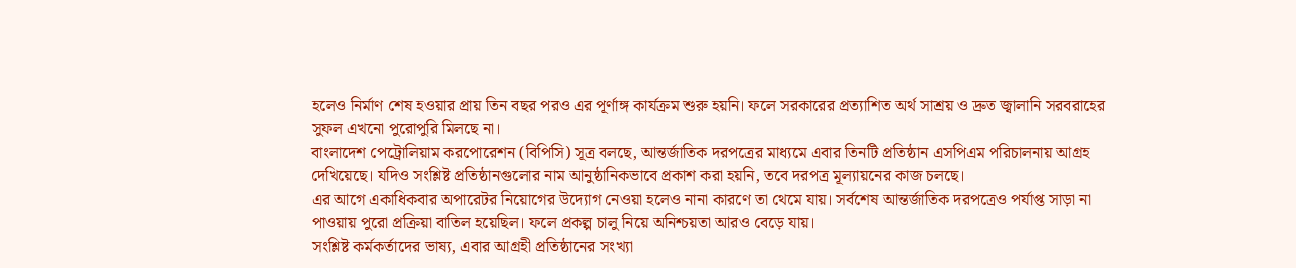হলেও নির্মাণ শেষ হওয়ার প্রায় তিন বছর পরও এর পূর্ণাঙ্গ কার্যক্রম শুরু হয়নি। ফলে সরকারের প্রত্যাশিত অর্থ সাশ্রয় ও দ্রুত জ্বালানি সরবরাহের সুফল এখনো পুরোপুরি মিলছে না।
বাংলাদেশ পেট্রোলিয়াম করপোরেশন (বিপিসি) সূত্র বলছে, আন্তর্জাতিক দরপত্রের মাধ্যমে এবার তিনটি প্রতিষ্ঠান এসপিএম পরিচালনায় আগ্রহ দেখিয়েছে। যদিও সংশ্লিষ্ট প্রতিষ্ঠানগুলোর নাম আনুষ্ঠানিকভাবে প্রকাশ করা হয়নি, তবে দরপত্র মূল্যায়নের কাজ চলছে।
এর আগে একাধিকবার অপারেটর নিয়োগের উদ্যোগ নেওয়া হলেও নানা কারণে তা থেমে যায়। সর্বশেষ আন্তর্জাতিক দরপত্রেও পর্যাপ্ত সাড়া না পাওয়ায় পুরো প্রক্রিয়া বাতিল হয়েছিল। ফলে প্রকল্প চালু নিয়ে অনিশ্চয়তা আরও বেড়ে যায়।
সংশ্লিষ্ট কর্মকর্তাদের ভাষ্য, এবার আগ্রহী প্রতিষ্ঠানের সংখ্যা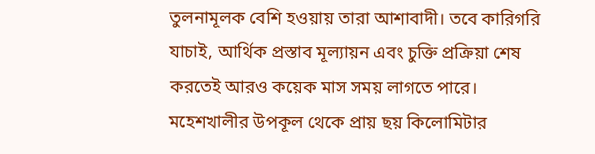তুলনামূলক বেশি হওয়ায় তারা আশাবাদী। তবে কারিগরি যাচাই, আর্থিক প্রস্তাব মূল্যায়ন এবং চুক্তি প্রক্রিয়া শেষ করতেই আরও কয়েক মাস সময় লাগতে পারে।
মহেশখালীর উপকূল থেকে প্রায় ছয় কিলোমিটার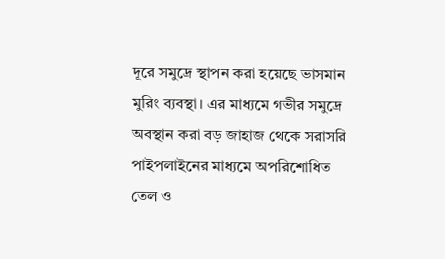দূরে সমুদ্রে স্থাপন করা হয়েছে ভাসমান মুরিং ব্যবস্থা। এর মাধ্যমে গভীর সমুদ্রে অবস্থান করা বড় জাহাজ থেকে সরাসরি পাইপলাইনের মাধ্যমে অপরিশোধিত তেল ও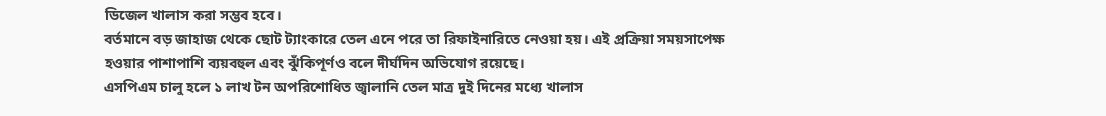ডিজেল খালাস করা সম্ভব হবে।
বর্তমানে বড় জাহাজ থেকে ছোট ট্যাংকারে তেল এনে পরে তা রিফাইনারিতে নেওয়া হয়। এই প্রক্রিয়া সময়সাপেক্ষ হওয়ার পাশাপাশি ব্যয়বহুল এবং ঝুঁকিপূর্ণও বলে দীর্ঘদিন অভিযোগ রয়েছে।
এসপিএম চালু হলে ১ লাখ টন অপরিশোধিত জ্বালানি তেল মাত্র দুই দিনের মধ্যে খালাস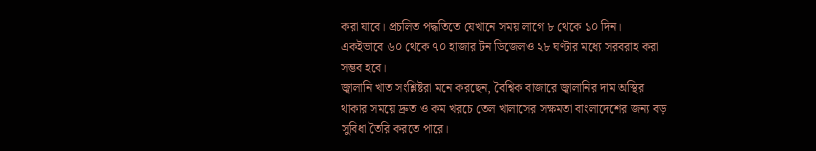করা যাবে। প্রচলিত পদ্ধতিতে যেখানে সময় লাগে ৮ থেকে ১০ দিন। একইভাবে ৬০ থেকে ৭০ হাজার টন ডিজেলও ২৮ ঘণ্টার মধ্যে সরবরাহ করা সম্ভব হবে।
জ্বালানি খাত সংশ্লিষ্টরা মনে করছেন, বৈশ্বিক বাজারে জ্বালানির দাম অস্থির থাকার সময়ে দ্রুত ও কম খরচে তেল খালাসের সক্ষমতা বাংলাদেশের জন্য বড় সুবিধা তৈরি করতে পারে।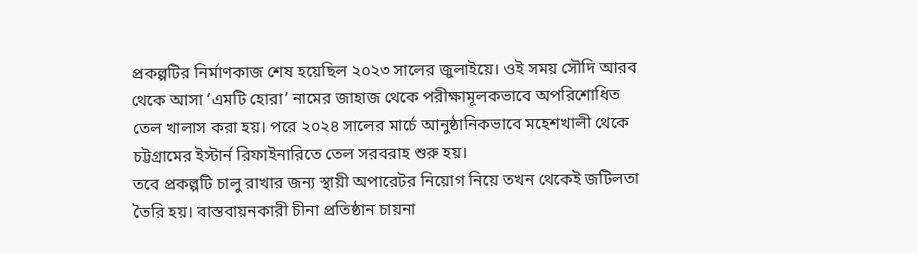প্রকল্পটির নির্মাণকাজ শেষ হয়েছিল ২০২৩ সালের জুলাইয়ে। ওই সময় সৌদি আরব থেকে আসা ‘এমটি হোরা’ নামের জাহাজ থেকে পরীক্ষামূলকভাবে অপরিশোধিত তেল খালাস করা হয়। পরে ২০২৪ সালের মার্চে আনুষ্ঠানিকভাবে মহেশখালী থেকে চট্টগ্রামের ইস্টার্ন রিফাইনারিতে তেল সরবরাহ শুরু হয়।
তবে প্রকল্পটি চালু রাখার জন্য স্থায়ী অপারেটর নিয়োগ নিয়ে তখন থেকেই জটিলতা তৈরি হয়। বাস্তবায়নকারী চীনা প্রতিষ্ঠান চায়না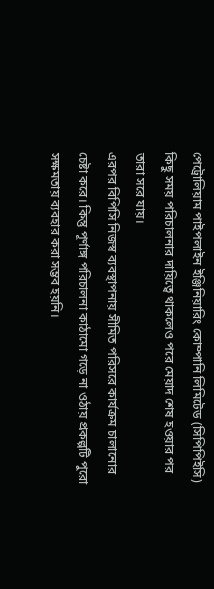পেট্রোলিয়াম পাইপলাইন ইঞ্জিনিয়ারিং কোম্পানি লিমিটেড (সিপিপিইসি) কিছু সময় পরিচালনার দায়িত্বে থাকলেও পরে মেয়াদ শেষ হওয়ার পর তারা সরে যায়।
এরপর বিপিসি নিজস্ব ব্যবস্থাপনায় সীমিত পরিসরে কার্যক্রম চালানোর চেষ্টা করে। কিন্তু পূর্ণাঙ্গ পরিচালনা কাঠামো গড়ে না ওঠায় প্রকল্পটি পুরো সক্ষমতায় ব্যবহার করা সম্ভব হয়নি।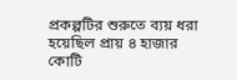প্রকল্পটির শুরুতে ব্যয় ধরা হয়েছিল প্রায় ৪ হাজার কোটি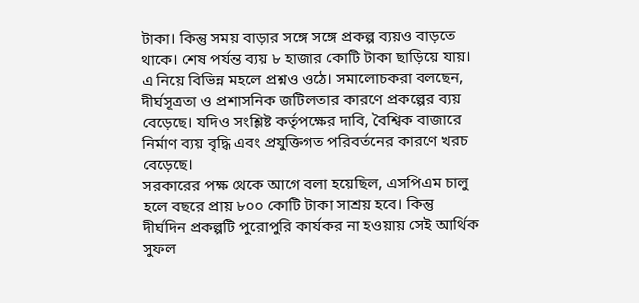টাকা। কিন্তু সময় বাড়ার সঙ্গে সঙ্গে প্রকল্প ব্যয়ও বাড়তে থাকে। শেষ পর্যন্ত ব্যয় ৮ হাজার কোটি টাকা ছাড়িয়ে যায়।
এ নিয়ে বিভিন্ন মহলে প্রশ্নও ওঠে। সমালোচকরা বলছেন, দীর্ঘসূত্রতা ও প্রশাসনিক জটিলতার কারণে প্রকল্পের ব্যয় বেড়েছে। যদিও সংশ্লিষ্ট কর্তৃপক্ষের দাবি, বৈশ্বিক বাজারে নির্মাণ ব্যয় বৃদ্ধি এবং প্রযুক্তিগত পরিবর্তনের কারণে খরচ বেড়েছে।
সরকারের পক্ষ থেকে আগে বলা হয়েছিল, এসপিএম চালু হলে বছরে প্রায় ৮০০ কোটি টাকা সাশ্রয় হবে। কিন্তু দীর্ঘদিন প্রকল্পটি পুরোপুরি কার্যকর না হওয়ায় সেই আর্থিক সুফল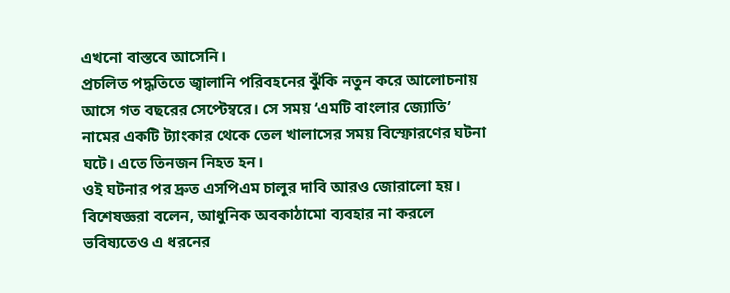এখনো বাস্তবে আসেনি।
প্রচলিত পদ্ধতিতে জ্বালানি পরিবহনের ঝুঁকি নতুন করে আলোচনায় আসে গত বছরের সেপ্টেম্বরে। সে সময় ‘এমটি বাংলার জ্যোতি’ নামের একটি ট্যাংকার থেকে তেল খালাসের সময় বিস্ফোরণের ঘটনা ঘটে। এতে তিনজন নিহত হন।
ওই ঘটনার পর দ্রুত এসপিএম চালুর দাবি আরও জোরালো হয়। বিশেষজ্ঞরা বলেন, আধুনিক অবকাঠামো ব্যবহার না করলে ভবিষ্যতেও এ ধরনের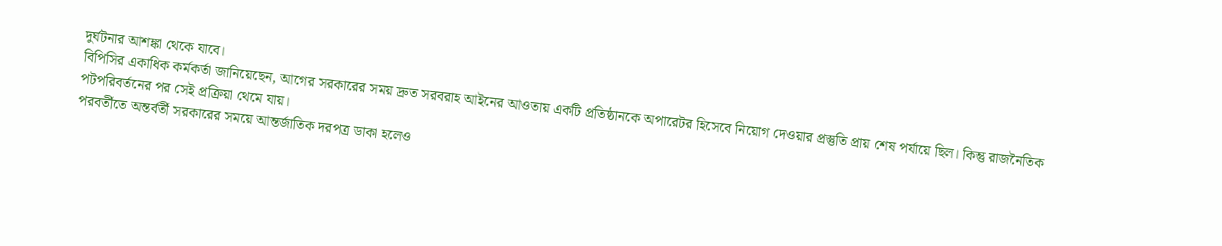দুর্ঘটনার আশঙ্কা থেকে যাবে।
বিপিসির একাধিক কর্মকর্তা জানিয়েছেন, আগের সরকারের সময় দ্রুত সরবরাহ আইনের আওতায় একটি প্রতিষ্ঠানকে অপারেটর হিসেবে নিয়োগ দেওয়ার প্রস্তুতি প্রায় শেষ পর্যায়ে ছিল। কিন্তু রাজনৈতিক পটপরিবর্তনের পর সেই প্রক্রিয়া থেমে যায়।
পরবর্তীতে অন্তর্বর্তী সরকারের সময়ে আন্তর্জাতিক দরপত্র ডাকা হলেও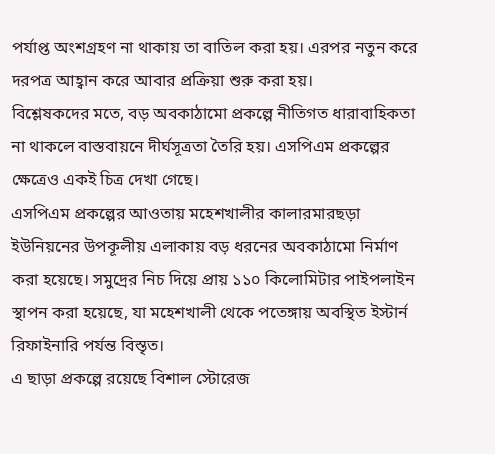পর্যাপ্ত অংশগ্রহণ না থাকায় তা বাতিল করা হয়। এরপর নতুন করে দরপত্র আহ্বান করে আবার প্রক্রিয়া শুরু করা হয়।
বিশ্লেষকদের মতে, বড় অবকাঠামো প্রকল্পে নীতিগত ধারাবাহিকতা না থাকলে বাস্তবায়নে দীর্ঘসূত্রতা তৈরি হয়। এসপিএম প্রকল্পের ক্ষেত্রেও একই চিত্র দেখা গেছে।
এসপিএম প্রকল্পের আওতায় মহেশখালীর কালারমারছড়া ইউনিয়নের উপকূলীয় এলাকায় বড় ধরনের অবকাঠামো নির্মাণ করা হয়েছে। সমুদ্রের নিচ দিয়ে প্রায় ১১০ কিলোমিটার পাইপলাইন স্থাপন করা হয়েছে, যা মহেশখালী থেকে পতেঙ্গায় অবস্থিত ইস্টার্ন রিফাইনারি পর্যন্ত বিস্তৃত।
এ ছাড়া প্রকল্পে রয়েছে বিশাল স্টোরেজ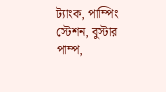ট্যাংক, পাম্পিং স্টেশন, বুস্টার পাম্প,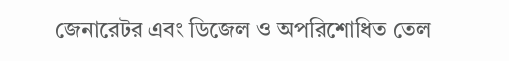জেনারেটর এবং ডিজেল ও অপরিশোধিত তেল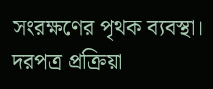সংরক্ষণের পৃথক ব্যবস্থা।
দরপত্র প্রক্রিয়া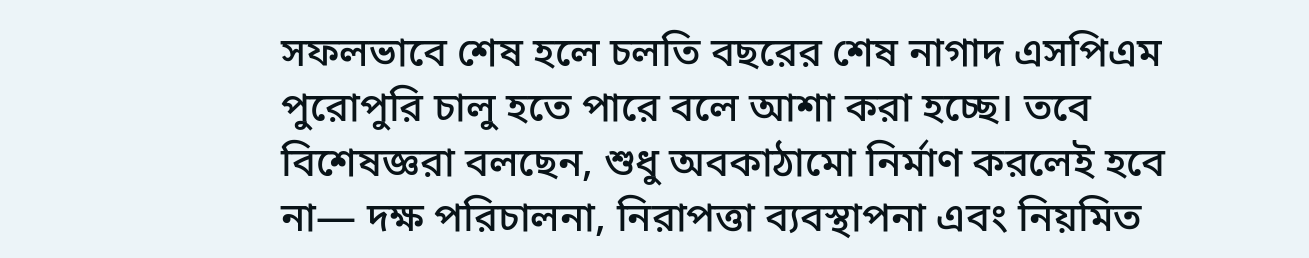সফলভাবে শেষ হলে চলতি বছরের শেষ নাগাদ এসপিএম পুরোপুরি চালু হতে পারে বলে আশা করা হচ্ছে। তবে বিশেষজ্ঞরা বলছেন, শুধু অবকাঠামো নির্মাণ করলেই হবে না— দক্ষ পরিচালনা, নিরাপত্তা ব্যবস্থাপনা এবং নিয়মিত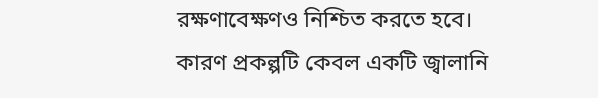রক্ষণাবেক্ষণও নিশ্চিত করতে হবে।
কারণ প্রকল্পটি কেবল একটি জ্বালানি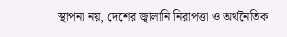স্থাপনা নয়, দেশের জ্বালানি নিরাপত্তা ও অর্থনৈতিক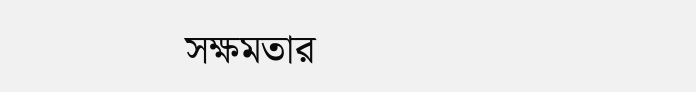সক্ষমতার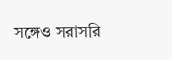সঙ্গেও সরাসরি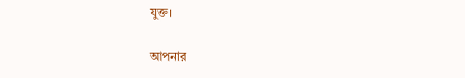যুক্ত।

আপনার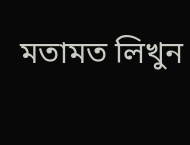মতামত লিখুন